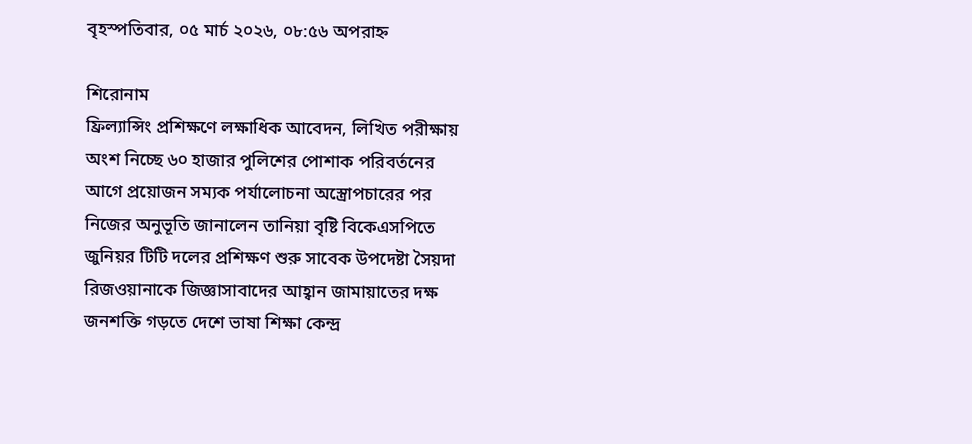বৃহস্পতিবার, ০৫ মার্চ ২০২৬, ০৮:৫৬ অপরাহ্ন

শিরোনাম
ফ্রিল্যান্সিং প্রশিক্ষণে লক্ষাধিক আবেদন, লিখিত পরীক্ষায় অংশ নিচ্ছে ৬০ হাজার পুলিশের পোশাক পরিবর্তনের আগে প্রয়োজন সম্যক পর্যালোচনা অস্ত্রোপচারের পর নিজের অনুভূতি জানালেন তানিয়া বৃষ্টি বিকেএসপিতে জুনিয়র টিটি দলের প্রশিক্ষণ শুরু সাবেক উপদেষ্টা সৈয়দা রিজওয়ানাকে জিজ্ঞাসাবাদের আহ্বান জামায়াতের দক্ষ জনশক্তি গড়তে দেশে ভাষা শিক্ষা কেন্দ্র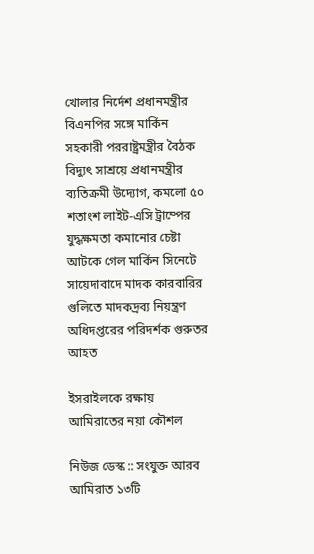খোলার নির্দেশ প্রধানমন্ত্রীর বিএনপির সঙ্গে মার্কিন সহকারী পররাষ্ট্রমন্ত্রীর বৈঠক বিদ্যুৎ সাশ্রয়ে প্রধানমন্ত্রীর ব্যতিক্রমী উদ্যোগ, কমলো ৫০ শতাংশ লাইট-এসি ট্রাম্পের যুদ্ধক্ষমতা কমানোর চেষ্টা আটকে গেল মার্কিন সিনেটে সায়েদাবাদে মাদক কারবারির গুলিতে মাদকদ্রব্য নিয়ন্ত্রণ অধিদপ্তরের পরিদর্শক গুরুতর আহত

ইসরাইলকে রক্ষায় আমিরাতের নয়া কৌশল

নিউজ ডেস্ক :: সংযুক্ত আরব আমিরাত ১৩টি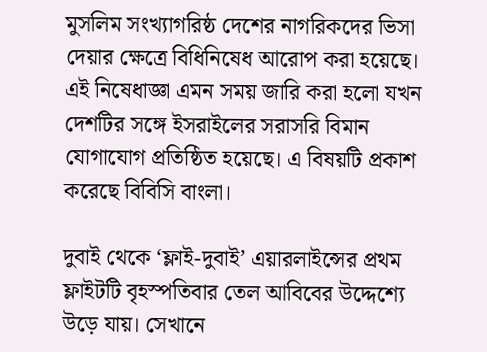মুসলিম সংখ্যাগরিষ্ঠ দেশের নাগরিকদের ভিসা দেয়ার ক্ষেত্রে বিধিনিষেধ আরোপ করা হয়েছে। এই নিষেধাজ্ঞা এমন সময় জারি করা হলো যখন দেশটির সঙ্গে ইসরাইলের সরাসরি বিমান যোগাযোগ প্রতিষ্ঠিত হয়েছে। এ বিষয়টি প্রকাশ করেছে বিবিসি বাংলা।

দুবাই থেকে ‘ফ্লাই-দুবাই’ এয়ারলাইন্সের প্রথম ফ্লাইটটি বৃহস্পতিবার তেল আবিবের উদ্দেশ্যে উড়ে যায়। সেখানে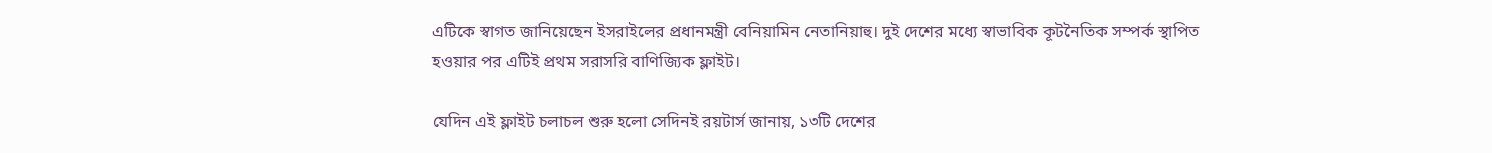এটিকে স্বাগত জানিয়েছেন ইসরাইলের প্রধানমন্ত্রী বেনিয়ামিন নেতানিয়াহু। দুই দেশের মধ্যে স্বাভাবিক কূটনৈতিক সম্পর্ক স্থাপিত হওয়ার পর এটিই প্রথম সরাসরি বাণিজ্যিক ফ্লাইট।

যেদিন এই ফ্লাইট চলাচল শুরু হলো সেদিনই রয়টার্স জানায়, ১৩টি দেশের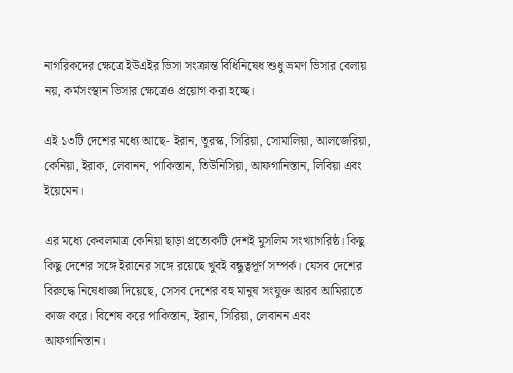নাগরিকদের ক্ষেত্রে ইউএইর ভিসা সংক্রান্ত বিধিনিষেধ শুধু ভ্রমণ ভিসার বেলায় নয়, কর্মসংস্থান ভিসার ক্ষেত্রেও প্রয়োগ করা হচ্ছে।

এই ১৩টি দেশের মধ্যে আছে- ইরান, তুরস্ক, সিরিয়া, সোমালিয়া, আলজেরিয়া, কেনিয়া, ইরাক, লেবানন, পাকিস্তান, তিউনিসিয়া, আফগানিস্তান, লিবিয়া এবং ইয়েমেন।

এর মধ্যে কেবলমাত্র কেনিয়া ছাড়া প্রত্যেকটি দেশই মুসলিম সংখ্যাগরিষ্ঠ। কিছু কিছু দেশের সঙ্গে ইরানের সঙ্গে রয়েছে খুবই বন্ধুত্বপূর্ণ সম্পর্ক। যেসব দেশের বিরুদ্ধে নিষেধাজ্ঞা দিয়েছে, সেসব দেশের বহু মানুষ সংযুক্ত আরব আমিরাতে কাজ করে। বিশেষ করে পাকিস্তান, ইরান, সিরিয়া, লেবানন এবং আফগানিস্তান।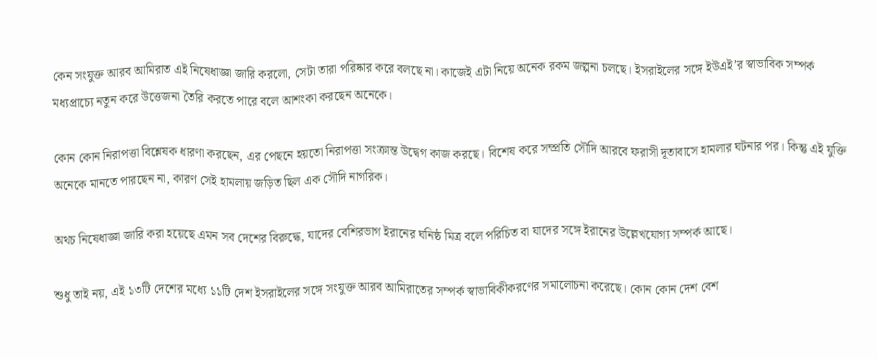কেন সংযুক্ত আরব আমিরাত এই নিষেধাজ্ঞা জারি করলো, সেটা তারা পরিষ্কার করে বলছে না। কাজেই এটা নিয়ে অনেক রকম জল্পনা চলছে। ইসরাইলের সঙ্গে ইউএই’র স্বাভাবিক সম্পর্ক মধ্যপ্রাচ্যে নতুন করে উত্তেজনা তৈরি করতে পারে বলে আশংকা করছেন অনেকে।

কোন কোন নিরাপত্তা বিশ্লেষক ধারণা করছেন, এর পেছনে হয়তো নিরাপত্তা সংক্রান্ত উদ্বেগ কাজ করছে। বিশেষ করে সম্প্রতি সৌদি আরবে ফরাসী দূতাবাসে হামলার ঘটনার পর। কিন্তু এই যুক্তি অনেকে মানতে পারছেন না, কারণ সেই হামলায় জড়িত ছিল এক সৌদি নাগরিক।

অথচ নিষেধাজ্ঞা জারি করা হয়েছে এমন সব দেশের বিরুদ্ধে, যাদের বেশিরভাগ ইরানের ঘনিষ্ঠ মিত্র বলে পরিচিত বা যাদের সঙ্গে ইরানের উল্লেখযোগ্য সম্পর্ক আছে।

শুধু তাই নয়, এই ১৩টি দেশের মধ্যে ১১টি দেশ ইসরাইলের সঙ্গে সংযুক্ত আরব আমিরাতের সম্পর্ক স্বাভাবিকীকরণের সমালোচনা করেছে। কোন কোন দেশ বেশ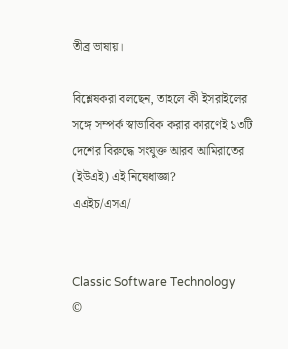তীব্র ভাষায়।

বিশ্লেষকরা বলছেন, তাহলে কী ইসরাইলের সঙ্গে সম্পর্ক স্বাভাবিক করার কারণেই ১৩টি দেশের বিরুদ্ধে সংযুক্ত আরব আমিরাতের (ইউএই) এই নিষেধাজ্ঞা?
এএইচ/এসএ/


Classic Software Technology
©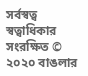সর্বস্বত্ব স্বত্বাধিকার সংরক্ষিত © ২০২০ বাঙলার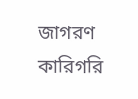জাগরণ
কারিগরি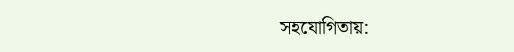সহযোগিতায়: